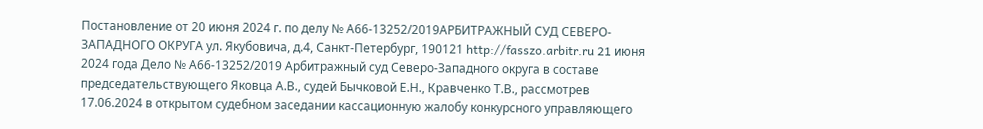Постановление от 20 июня 2024 г. по делу № А66-13252/2019АРБИТРАЖНЫЙ СУД СЕВЕРО-ЗАПАДНОГО ОКРУГА ул. Якубовича, д.4, Санкт-Петербург, 190121 http://fasszo.arbitr.ru 21 июня 2024 года Дело № А66-13252/2019 Арбитражный суд Северо-Западного округа в составе председательствующего Яковца А.В., судей Бычковой Е.Н., Кравченко Т.В., рассмотрев 17.06.2024 в открытом судебном заседании кассационную жалобу конкурсного управляющего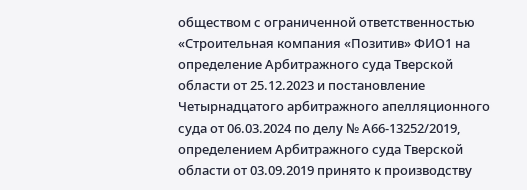обществом с ограниченной ответственностью «Строительная компания «Позитив» ФИО1 на определение Арбитражного суда Тверской области от 25.12.2023 и постановление Четырнадцатого арбитражного апелляционного суда от 06.03.2024 по делу № А66-13252/2019, определением Арбитражного суда Тверской области от 03.09.2019 принято к производству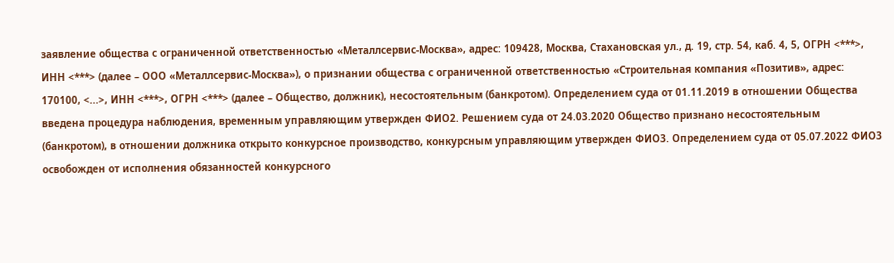заявление общества с ограниченной ответственностью «Металлсервис-Москва», адрес: 109428, Москва, Стахановская ул., д. 19, стр. 54, каб. 4, 5, ОГРН <***>, ИНН <***> (далее – ООО «Металлсервис-Москва»), о признании общества с ограниченной ответственностью «Строительная компания «Позитив», адрес: 170100, <...>, ИНН <***>, ОГРН <***> (далее – Общество, должник), несостоятельным (банкротом). Определением суда от 01.11.2019 в отношении Общества введена процедура наблюдения, временным управляющим утвержден ФИО2. Решением суда от 24.03.2020 Общество признано несостоятельным (банкротом), в отношении должника открыто конкурсное производство, конкурсным управляющим утвержден ФИО3. Определением суда от 05.07.2022 ФИО3 освобожден от исполнения обязанностей конкурсного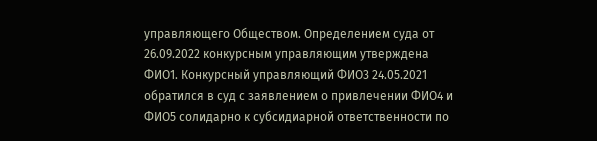управляющего Обществом. Определением суда от 26.09.2022 конкурсным управляющим утверждена ФИО1. Конкурсный управляющий ФИО3 24.05.2021 обратился в суд с заявлением о привлечении ФИО4 и ФИО5 солидарно к субсидиарной ответственности по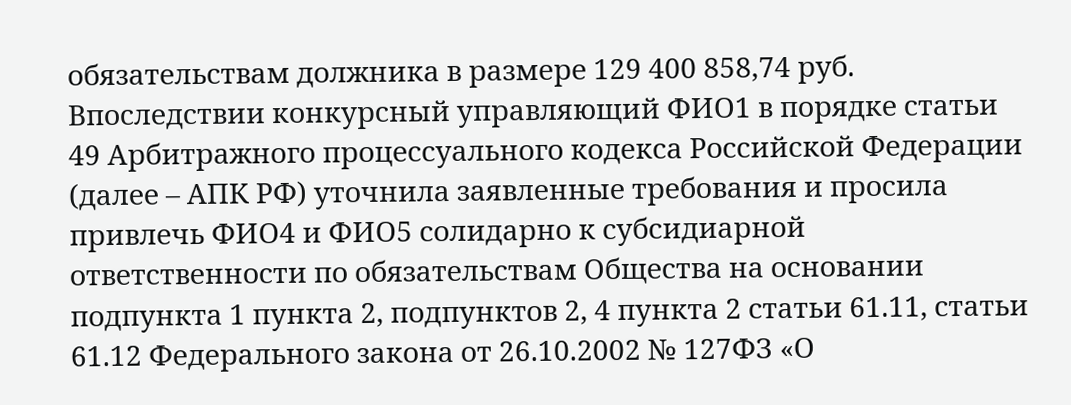обязательствам должника в размере 129 400 858,74 руб. Впоследствии конкурсный управляющий ФИО1 в порядке статьи 49 Арбитражного процессуального кодекса Российской Федерации (далее – АПК РФ) уточнила заявленные требования и просила привлечь ФИО4 и ФИО5 солидарно к субсидиарной ответственности по обязательствам Общества на основании подпункта 1 пункта 2, подпунктов 2, 4 пункта 2 статьи 61.11, статьи 61.12 Федерального закона от 26.10.2002 № 127ФЗ «О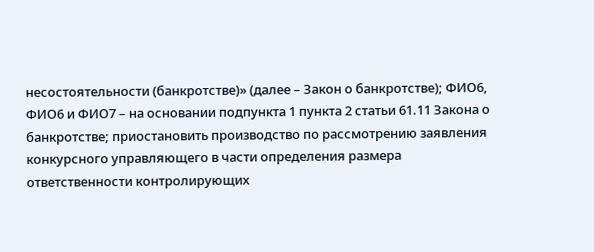несостоятельности (банкротстве)» (далее – Закон о банкротстве); ФИО6, ФИО6 и ФИО7 – на основании подпункта 1 пункта 2 статьи 61.11 Закона о банкротстве; приостановить производство по рассмотрению заявления конкурсного управляющего в части определения размера ответственности контролирующих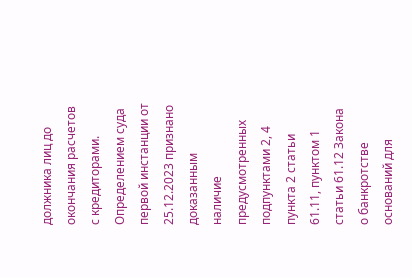должника лиц до окончания расчетов с кредиторами. Определением суда первой инстанции от 25.12.2023 признано доказанным наличие предусмотренных подпунктами 2, 4 пункта 2 статьи 61.11, пунктом 1 статьи 61.12 Закона о банкротстве оснований для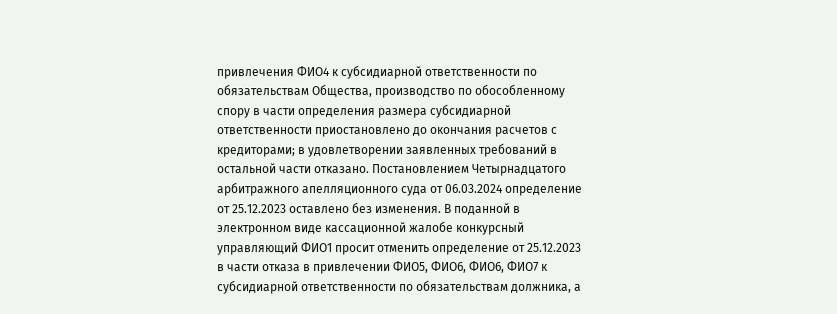привлечения ФИО4 к субсидиарной ответственности по обязательствам Общества, производство по обособленному спору в части определения размера субсидиарной ответственности приостановлено до окончания расчетов с кредиторами; в удовлетворении заявленных требований в остальной части отказано. Постановлением Четырнадцатого арбитражного апелляционного суда от 06.03.2024 определение от 25.12.2023 оставлено без изменения. В поданной в электронном виде кассационной жалобе конкурсный управляющий ФИО1 просит отменить определение от 25.12.2023 в части отказа в привлечении ФИО5, ФИО6, ФИО6, ФИО7 к субсидиарной ответственности по обязательствам должника, а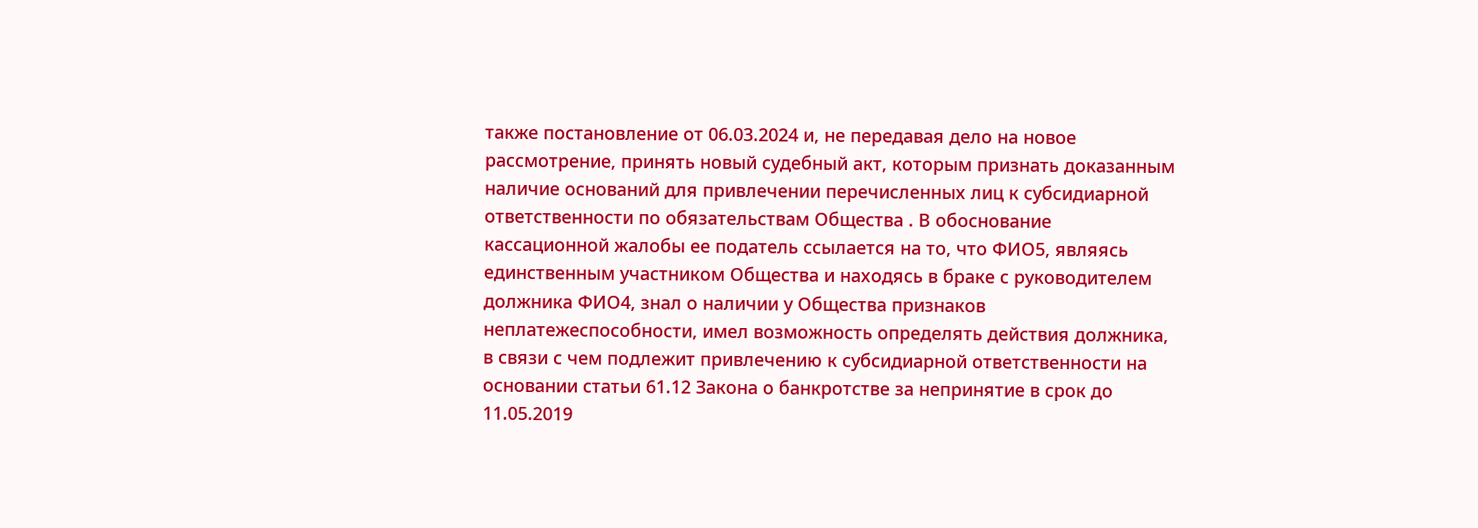также постановление от 06.03.2024 и, не передавая дело на новое рассмотрение, принять новый судебный акт, которым признать доказанным наличие оснований для привлечении перечисленных лиц к субсидиарной ответственности по обязательствам Общества . В обоснование кассационной жалобы ее податель ссылается на то, что ФИО5, являясь единственным участником Общества и находясь в браке с руководителем должника ФИО4, знал о наличии у Общества признаков неплатежеспособности, имел возможность определять действия должника, в связи с чем подлежит привлечению к субсидиарной ответственности на основании статьи 61.12 Закона о банкротстве за непринятие в срок до 11.05.2019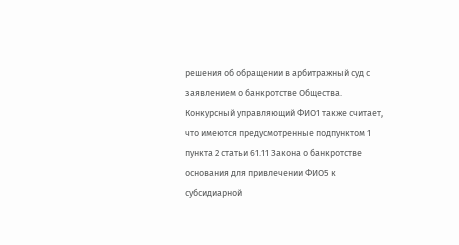решения об обращении в арбитражный суд с заявлением о банкротстве Общества. Конкурсный управляющий ФИО1 также считает, что имеются предусмотренные подпунктом 1 пункта 2 статьи 61.11 Закона о банкротстве основания для привлечении ФИО5 к субсидиарной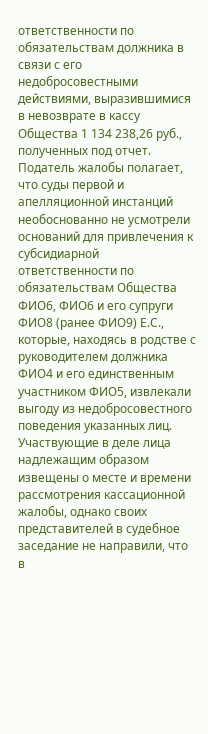ответственности по обязательствам должника в связи с его недобросовестными действиями, выразившимися в невозврате в кассу Общества 1 134 238,26 руб., полученных под отчет. Податель жалобы полагает, что суды первой и апелляционной инстанций необоснованно не усмотрели оснований для привлечения к субсидиарной ответственности по обязательствам Общества ФИО6, ФИО6 и его супруги ФИО8 (ранее ФИО9) Е.С., которые, находясь в родстве с руководителем должника ФИО4 и его единственным участником ФИО5, извлекали выгоду из недобросовестного поведения указанных лиц. Участвующие в деле лица надлежащим образом извещены о месте и времени рассмотрения кассационной жалобы, однако своих представителей в судебное заседание не направили, что в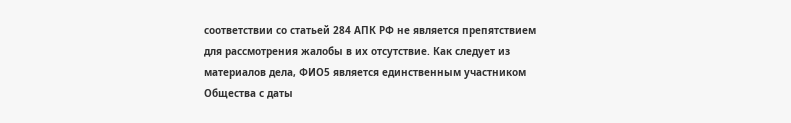соответствии со статьей 284 АПК РФ не является препятствием для рассмотрения жалобы в их отсутствие. Как следует из материалов дела, ФИО5 является единственным участником Общества с даты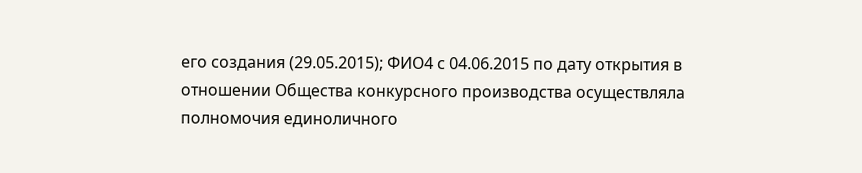его создания (29.05.2015); ФИО4 с 04.06.2015 по дату открытия в отношении Общества конкурсного производства осуществляла полномочия единоличного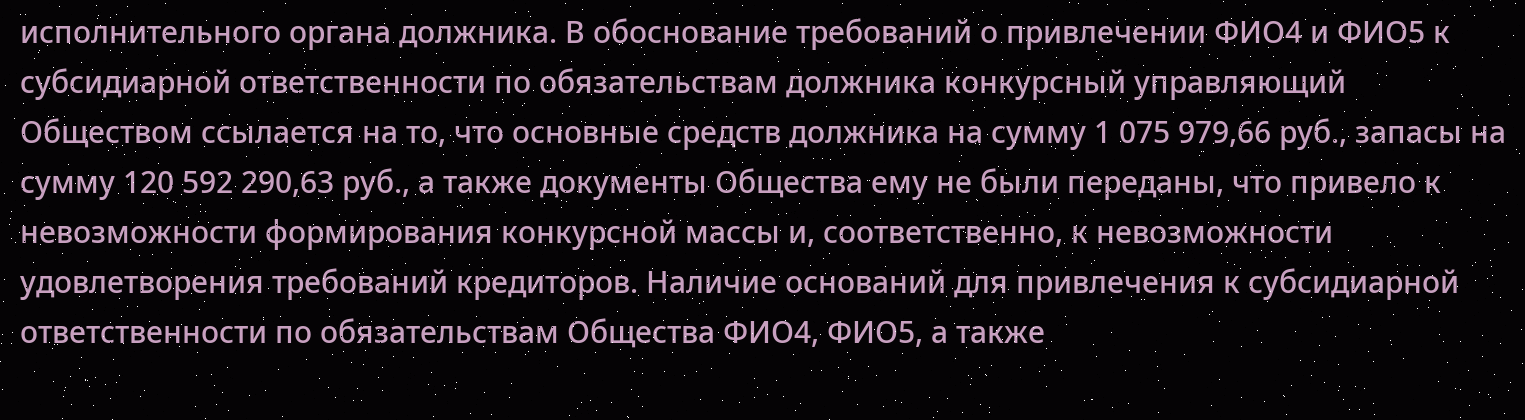исполнительного органа должника. В обоснование требований о привлечении ФИО4 и ФИО5 к субсидиарной ответственности по обязательствам должника конкурсный управляющий Обществом ссылается на то, что основные средств должника на сумму 1 075 979,66 руб., запасы на сумму 120 592 290,63 руб., а также документы Общества ему не были переданы, что привело к невозможности формирования конкурсной массы и, соответственно, к невозможности удовлетворения требований кредиторов. Наличие оснований для привлечения к субсидиарной ответственности по обязательствам Общества ФИО4, ФИО5, а также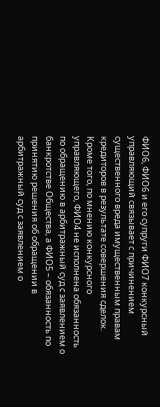ФИО6, ФИО6 и его супруги ФИО7 конкурсный управляющий связывает с причинением существенного вреда имущественным правам кредиторов в результате совершения сделок. Кроме того, по мнению конкурсного управляющего, ФИО4 не исполнена обязанность по обращению в арбитражный суд с заявлением о банкротстве Общества, а ФИО5 – обязанность по принятию решения об обращении в арбитражный суд с заявлением о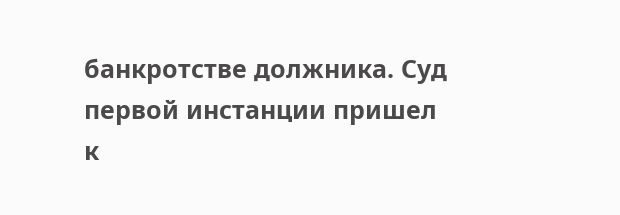банкротстве должника. Суд первой инстанции пришел к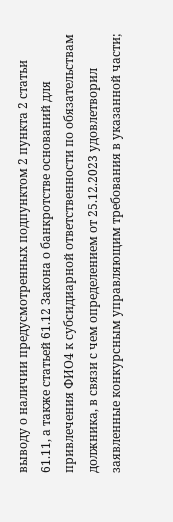выводу о наличии предусмотренных подпунктом 2 пункта 2 статьи 61.11, а также статьей 61.12 Закона о банкротстве оснований для привлечения ФИО4 к субсидиарной ответственности по обязательствам должника, в связи с чем определением от 25.12.2023 удовлетворил заявленные конкурсным управляющим требования в указанной части;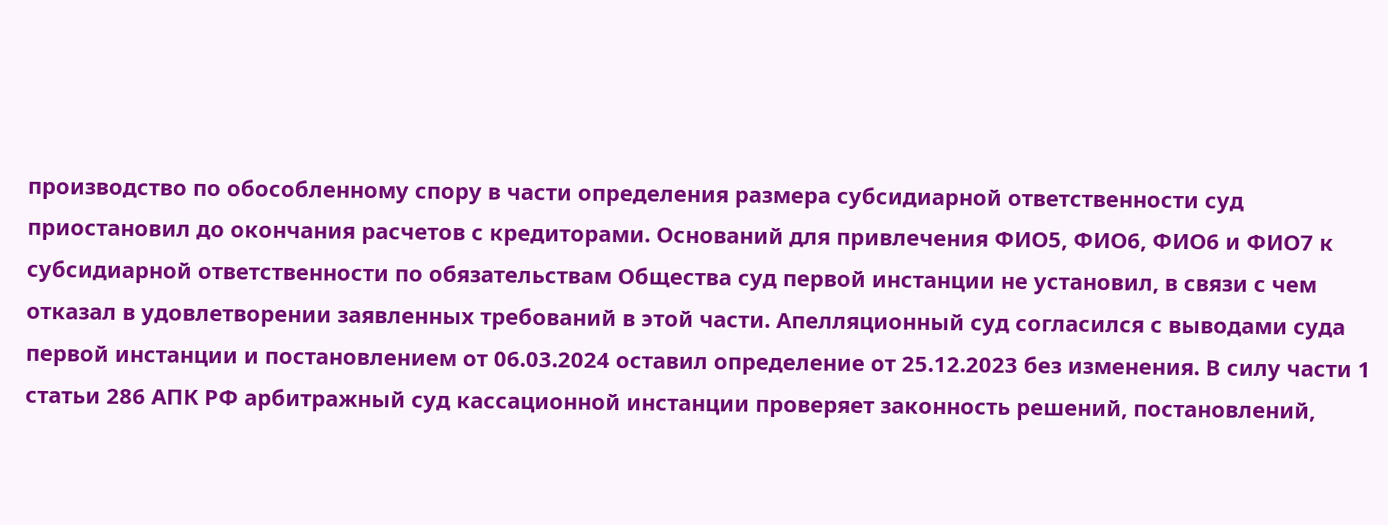производство по обособленному спору в части определения размера субсидиарной ответственности суд приостановил до окончания расчетов с кредиторами. Оснований для привлечения ФИО5, ФИО6, ФИО6 и ФИО7 к субсидиарной ответственности по обязательствам Общества суд первой инстанции не установил, в связи с чем отказал в удовлетворении заявленных требований в этой части. Апелляционный суд согласился с выводами суда первой инстанции и постановлением от 06.03.2024 оставил определение от 25.12.2023 без изменения. В силу части 1 статьи 286 АПК РФ арбитражный суд кассационной инстанции проверяет законность решений, постановлений,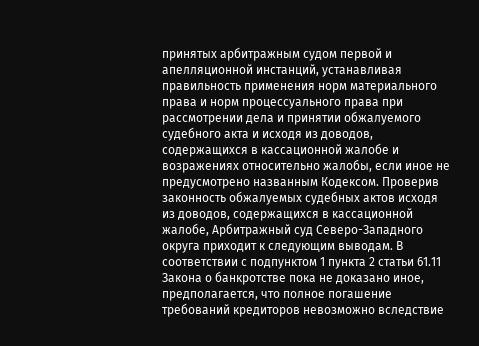принятых арбитражным судом первой и апелляционной инстанций, устанавливая правильность применения норм материального права и норм процессуального права при рассмотрении дела и принятии обжалуемого судебного акта и исходя из доводов, содержащихся в кассационной жалобе и возражениях относительно жалобы, если иное не предусмотрено названным Кодексом. Проверив законность обжалуемых судебных актов исходя из доводов, содержащихся в кассационной жалобе, Арбитражный суд Северо-Западного округа приходит к следующим выводам. В соответствии с подпунктом 1 пункта 2 статьи 61.11 Закона о банкротстве пока не доказано иное, предполагается, что полное погашение требований кредиторов невозможно вследствие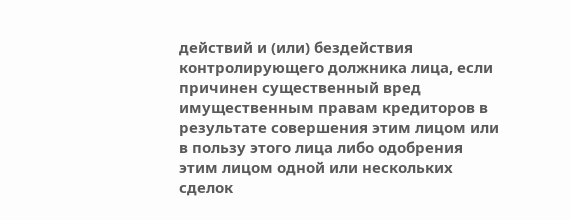действий и (или) бездействия контролирующего должника лица, если причинен существенный вред имущественным правам кредиторов в результате совершения этим лицом или в пользу этого лица либо одобрения этим лицом одной или нескольких сделок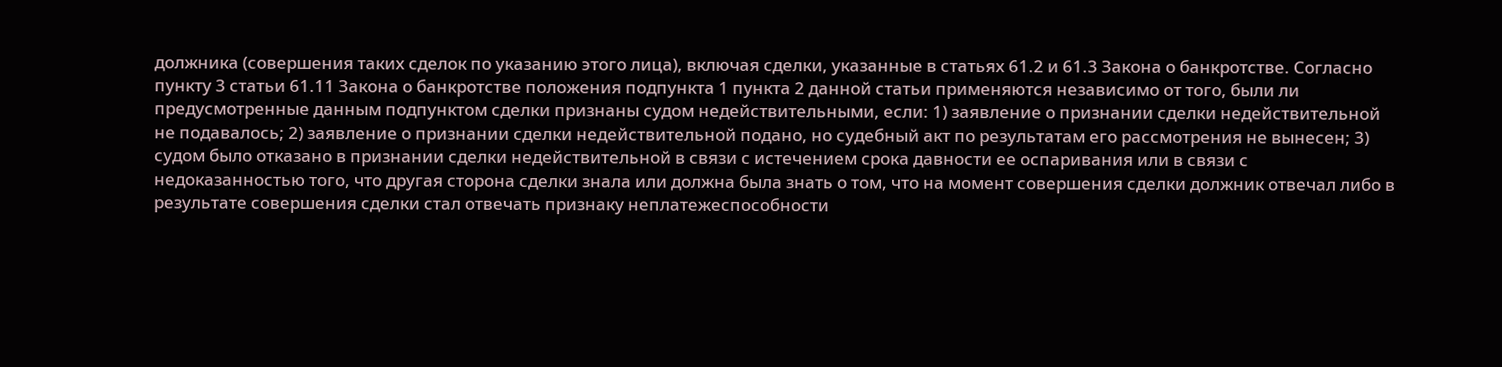должника (совершения таких сделок по указанию этого лица), включая сделки, указанные в статьях 61.2 и 61.3 Закона о банкротстве. Согласно пункту 3 статьи 61.11 Закона о банкротстве положения подпункта 1 пункта 2 данной статьи применяются независимо от того, были ли предусмотренные данным подпунктом сделки признаны судом недействительными, если: 1) заявление о признании сделки недействительной не подавалось; 2) заявление о признании сделки недействительной подано, но судебный акт по результатам его рассмотрения не вынесен; 3) судом было отказано в признании сделки недействительной в связи с истечением срока давности ее оспаривания или в связи с недоказанностью того, что другая сторона сделки знала или должна была знать о том, что на момент совершения сделки должник отвечал либо в результате совершения сделки стал отвечать признаку неплатежеспособности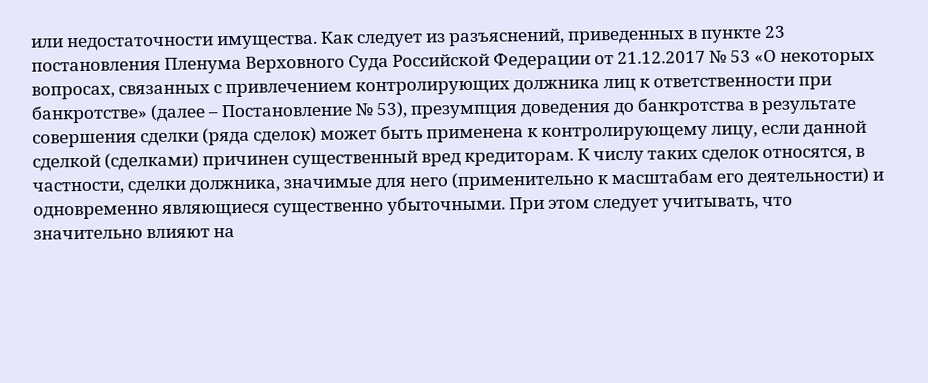или недостаточности имущества. Как следует из разъяснений, приведенных в пункте 23 постановления Пленума Верховного Суда Российской Федерации от 21.12.2017 № 53 «О некоторых вопросах, связанных с привлечением контролирующих должника лиц к ответственности при банкротстве» (далее – Постановление № 53), презумпция доведения до банкротства в результате совершения сделки (ряда сделок) может быть применена к контролирующему лицу, если данной сделкой (сделками) причинен существенный вред кредиторам. К числу таких сделок относятся, в частности, сделки должника, значимые для него (применительно к масштабам его деятельности) и одновременно являющиеся существенно убыточными. При этом следует учитывать, что значительно влияют на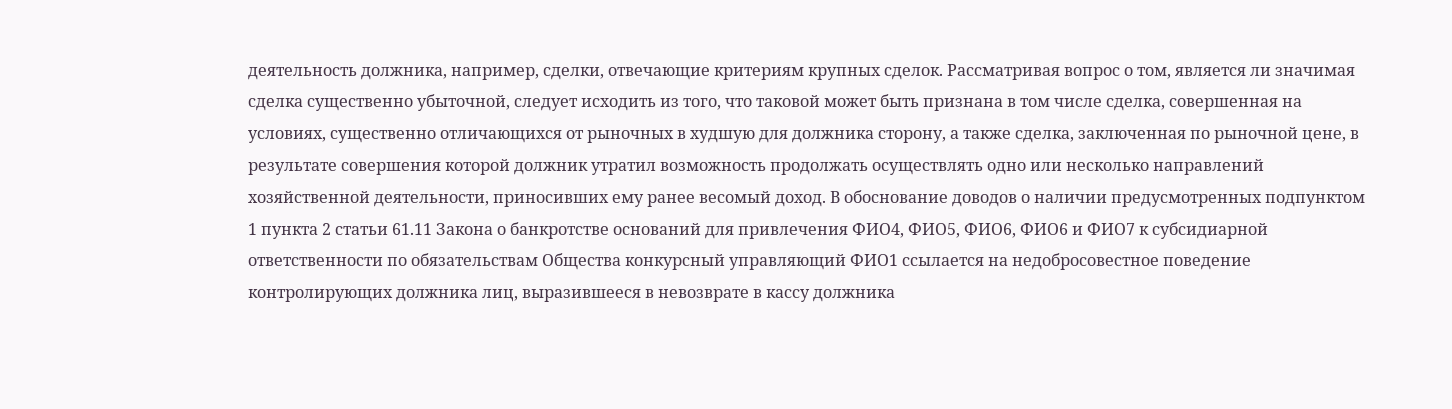деятельность должника, например, сделки, отвечающие критериям крупных сделок. Рассматривая вопрос о том, является ли значимая сделка существенно убыточной, следует исходить из того, что таковой может быть признана в том числе сделка, совершенная на условиях, существенно отличающихся от рыночных в худшую для должника сторону, а также сделка, заключенная по рыночной цене, в результате совершения которой должник утратил возможность продолжать осуществлять одно или несколько направлений хозяйственной деятельности, приносивших ему ранее весомый доход. В обоснование доводов о наличии предусмотренных подпунктом 1 пункта 2 статьи 61.11 Закона о банкротстве оснований для привлечения ФИО4, ФИО5, ФИО6, ФИО6 и ФИО7 к субсидиарной ответственности по обязательствам Общества конкурсный управляющий ФИО1 ссылается на недобросовестное поведение контролирующих должника лиц, выразившееся в невозврате в кассу должника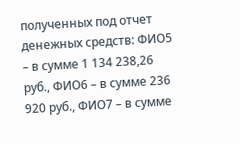полученных под отчет денежных средств: ФИО5 – в сумме 1 134 238,26 руб., ФИО6 – в сумме 236 920 руб., ФИО7 – в сумме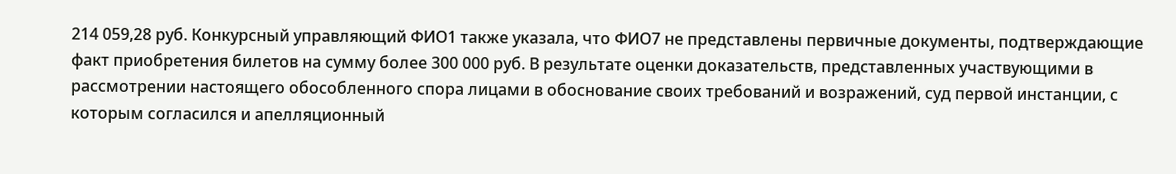214 059,28 руб. Конкурсный управляющий ФИО1 также указала, что ФИО7 не представлены первичные документы, подтверждающие факт приобретения билетов на сумму более 300 000 руб. В результате оценки доказательств, представленных участвующими в рассмотрении настоящего обособленного спора лицами в обоснование своих требований и возражений, суд первой инстанции, с которым согласился и апелляционный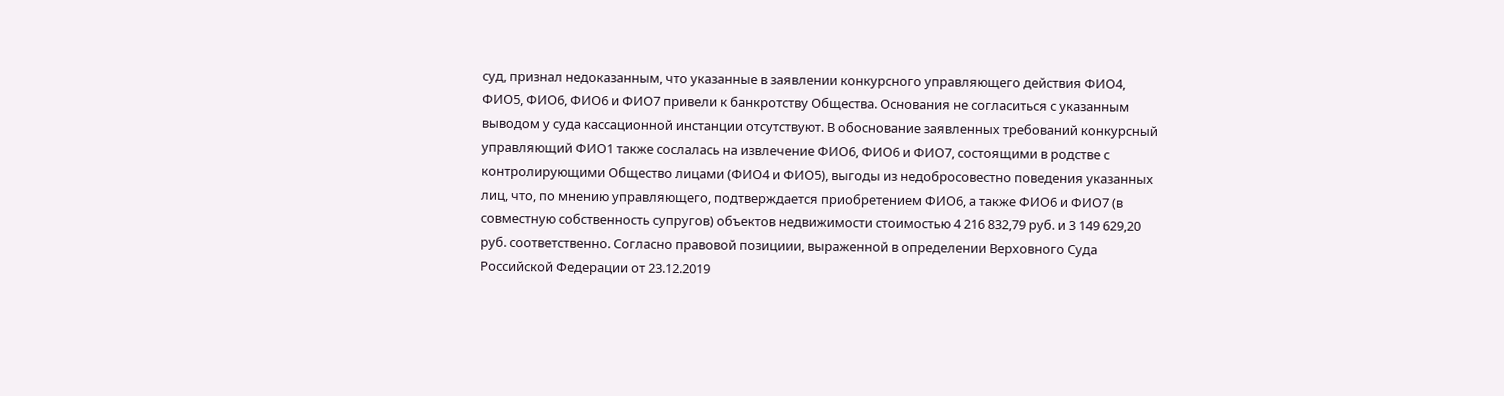суд, признал недоказанным, что указанные в заявлении конкурсного управляющего действия ФИО4, ФИО5, ФИО6, ФИО6 и ФИО7 привели к банкротству Общества. Основания не согласиться с указанным выводом у суда кассационной инстанции отсутствуют. В обоснование заявленных требований конкурсный управляющий ФИО1 также сослалась на извлечение ФИО6, ФИО6 и ФИО7, состоящими в родстве с контролирующими Общество лицами (ФИО4 и ФИО5), выгоды из недобросовестно поведения указанных лиц, что, по мнению управляющего, подтверждается приобретением ФИО6, а также ФИО6 и ФИО7 (в совместную собственность супругов) объектов недвижимости стоимостью 4 216 832,79 руб. и 3 149 629,20 руб. соответственно. Согласно правовой позициии, выраженной в определении Верховного Суда Российской Федерации от 23.12.2019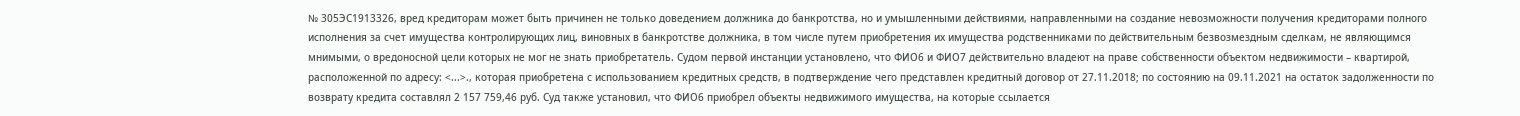№ 305ЭС1913326, вред кредиторам может быть причинен не только доведением должника до банкротства, но и умышленными действиями, направленными на создание невозможности получения кредиторами полного исполнения за счет имущества контролирующих лиц, виновных в банкротстве должника, в том числе путем приобретения их имущества родственниками по действительным безвозмездным сделкам, не являющимся мнимыми, о вредоносной цели которых не мог не знать приобретатель. Судом первой инстанции установлено, что ФИО6 и ФИО7 действительно владеют на праве собственности объектом недвижимости – квартирой, расположенной по адресу: <...>., которая приобретена с использованием кредитных средств, в подтверждение чего представлен кредитный договор от 27.11.2018; по состоянию на 09.11.2021 на остаток задолженности по возврату кредита составлял 2 157 759,46 руб. Суд также установил, что ФИО6 приобрел объекты недвижимого имущества, на которые ссылается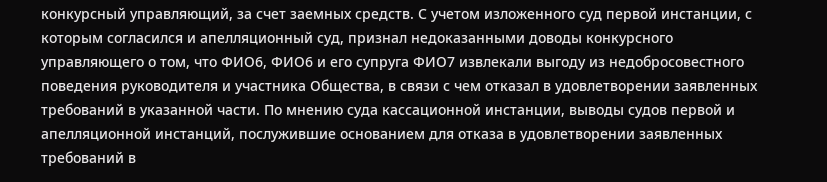конкурсный управляющий, за счет заемных средств. С учетом изложенного суд первой инстанции, с которым согласился и апелляционный суд, признал недоказанными доводы конкурсного управляющего о том, что ФИО6, ФИО6 и его супруга ФИО7 извлекали выгоду из недобросовестного поведения руководителя и участника Общества, в связи с чем отказал в удовлетворении заявленных требований в указанной части. По мнению суда кассационной инстанции, выводы судов первой и апелляционной инстанций, послужившие основанием для отказа в удовлетворении заявленных требований в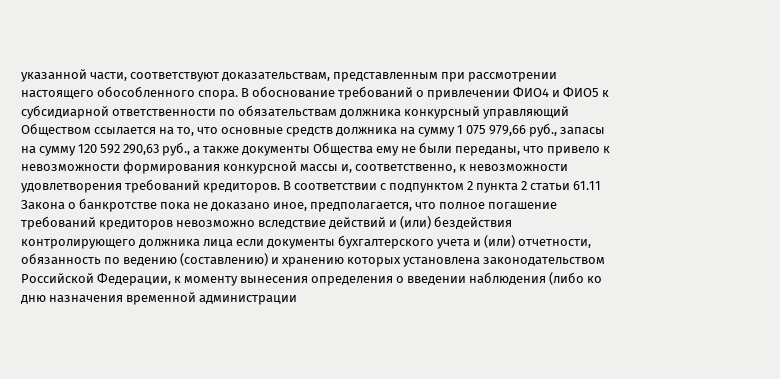указанной части, соответствуют доказательствам, представленным при рассмотрении настоящего обособленного спора. В обоснование требований о привлечении ФИО4 и ФИО5 к субсидиарной ответственности по обязательствам должника конкурсный управляющий Обществом ссылается на то, что основные средств должника на сумму 1 075 979,66 руб., запасы на сумму 120 592 290,63 руб., а также документы Общества ему не были переданы, что привело к невозможности формирования конкурсной массы и, соответственно, к невозможности удовлетворения требований кредиторов. В соответствии с подпунктом 2 пункта 2 статьи 61.11 Закона о банкротстве пока не доказано иное, предполагается, что полное погашение требований кредиторов невозможно вследствие действий и (или) бездействия контролирующего должника лица если документы бухгалтерского учета и (или) отчетности, обязанность по ведению (составлению) и хранению которых установлена законодательством Российской Федерации, к моменту вынесения определения о введении наблюдения (либо ко дню назначения временной администрации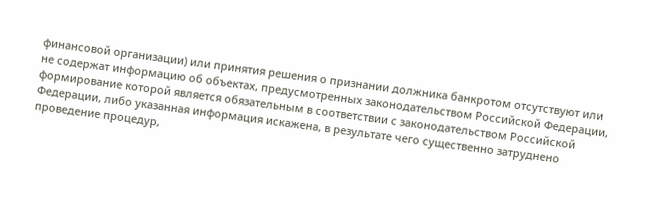финансовой организации) или принятия решения о признании должника банкротом отсутствуют или не содержат информацию об объектах, предусмотренных законодательством Российской Федерации, формирование которой является обязательным в соответствии с законодательством Российской Федерации, либо указанная информация искажена, в результате чего существенно затруднено проведение процедур,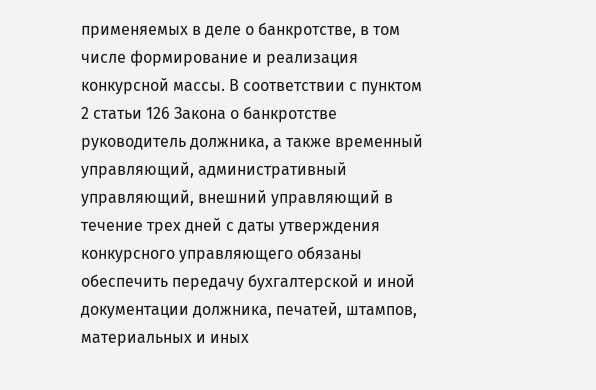применяемых в деле о банкротстве, в том числе формирование и реализация конкурсной массы. В соответствии с пунктом 2 статьи 126 Закона о банкротстве руководитель должника, а также временный управляющий, административный управляющий, внешний управляющий в течение трех дней с даты утверждения конкурсного управляющего обязаны обеспечить передачу бухгалтерской и иной документации должника, печатей, штампов, материальных и иных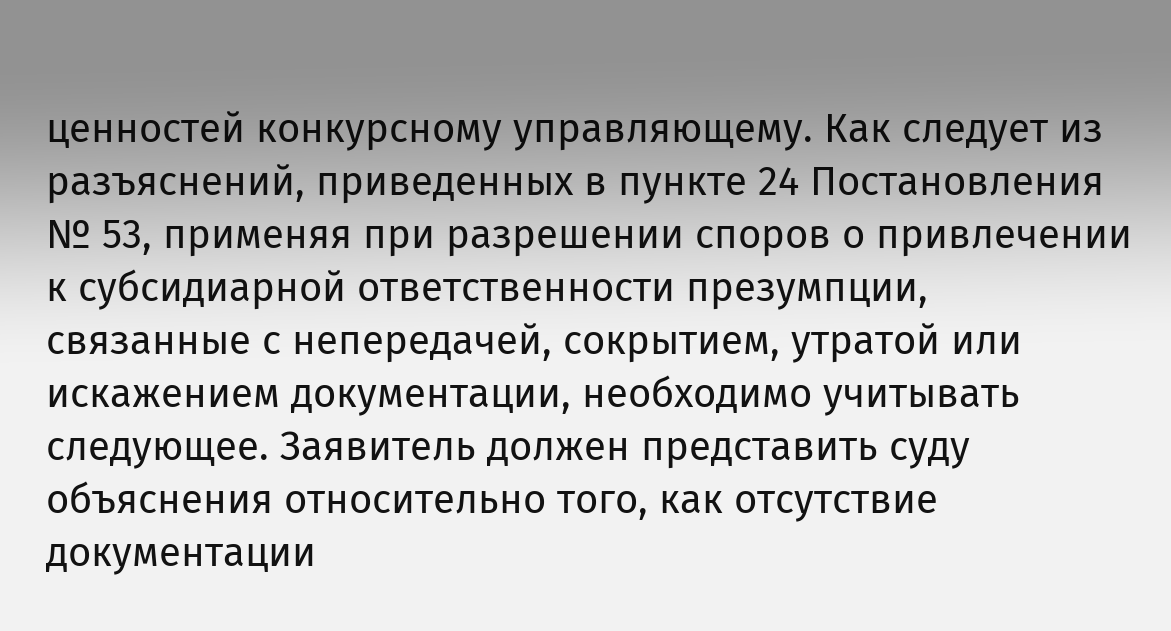ценностей конкурсному управляющему. Как следует из разъяснений, приведенных в пункте 24 Постановления № 53, применяя при разрешении споров о привлечении к субсидиарной ответственности презумпции, связанные с непередачей, сокрытием, утратой или искажением документации, необходимо учитывать следующее. Заявитель должен представить суду объяснения относительно того, как отсутствие документации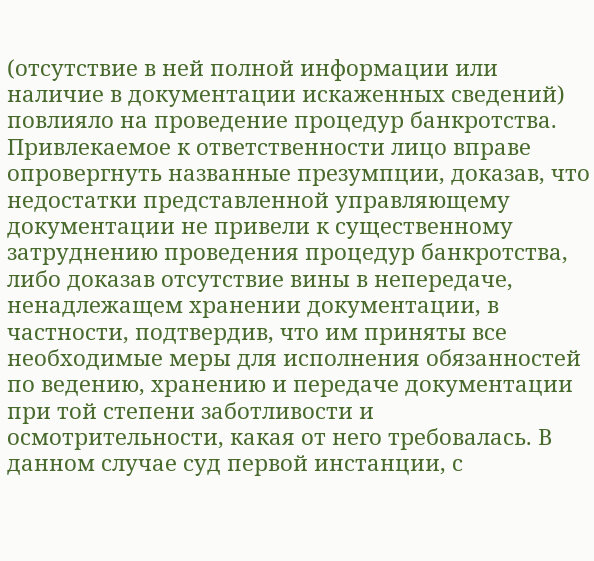(отсутствие в ней полной информации или наличие в документации искаженных сведений) повлияло на проведение процедур банкротства. Привлекаемое к ответственности лицо вправе опровергнуть названные презумпции, доказав, что недостатки представленной управляющему документации не привели к существенному затруднению проведения процедур банкротства, либо доказав отсутствие вины в непередаче, ненадлежащем хранении документации, в частности, подтвердив, что им приняты все необходимые меры для исполнения обязанностей по ведению, хранению и передаче документации при той степени заботливости и осмотрительности, какая от него требовалась. В данном случае суд первой инстанции, с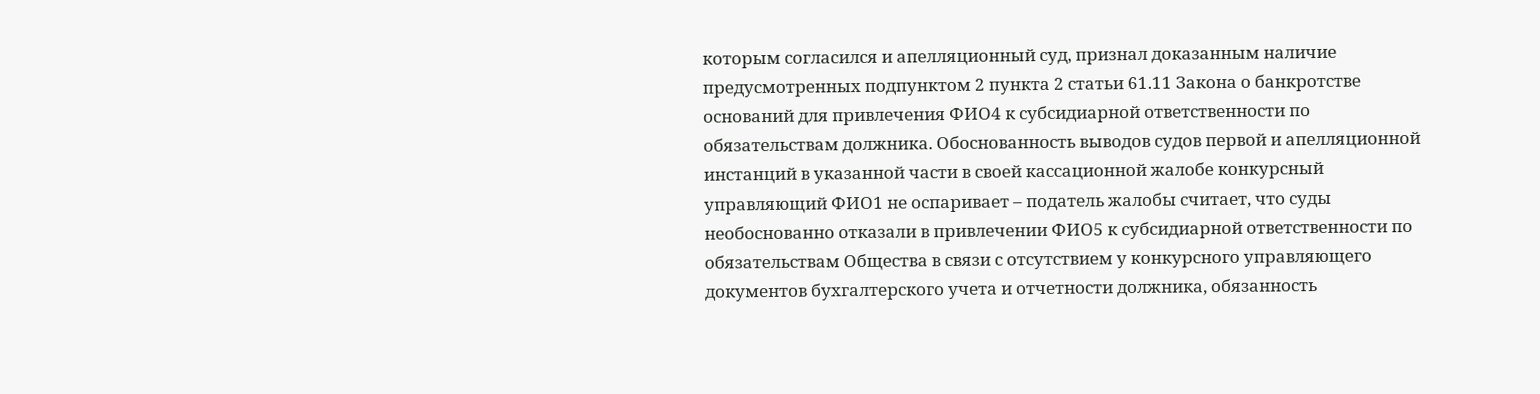которым согласился и апелляционный суд, признал доказанным наличие предусмотренных подпунктом 2 пункта 2 статьи 61.11 Закона о банкротстве оснований для привлечения ФИО4 к субсидиарной ответственности по обязательствам должника. Обоснованность выводов судов первой и апелляционной инстанций в указанной части в своей кассационной жалобе конкурсный управляющий ФИО1 не оспаривает – податель жалобы считает, что суды необоснованно отказали в привлечении ФИО5 к субсидиарной ответственности по обязательствам Общества в связи с отсутствием у конкурсного управляющего документов бухгалтерского учета и отчетности должника, обязанность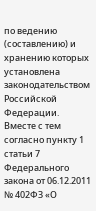по ведению (составлению) и хранению которых установлена законодательством Российской Федерации. Вместе с тем согласно пункту 1 статьи 7 Федерального закона от 06.12.2011 № 402ФЗ «О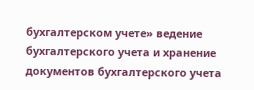бухгалтерском учете» ведение бухгалтерского учета и хранение документов бухгалтерского учета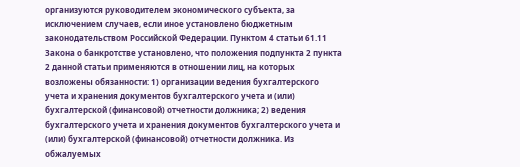организуются руководителем экономического субъекта, за исключением случаев, если иное установлено бюджетным законодательством Российской Федерации. Пунктом 4 статьи 61.11 Закона о банкротстве установлено, что положения подпункта 2 пункта 2 данной статьи применяются в отношении лиц, на которых возложены обязанности: 1) организации ведения бухгалтерского учета и хранения документов бухгалтерского учета и (или) бухгалтерской (финансовой) отчетности должника; 2) ведения бухгалтерского учета и хранения документов бухгалтерского учета и (или) бухгалтерской (финансовой) отчетности должника. Из обжалуемых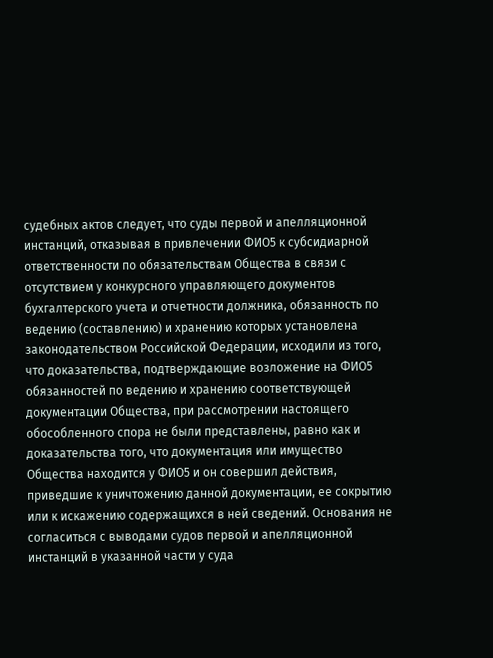судебных актов следует, что суды первой и апелляционной инстанций, отказывая в привлечении ФИО5 к субсидиарной ответственности по обязательствам Общества в связи с отсутствием у конкурсного управляющего документов бухгалтерского учета и отчетности должника, обязанность по ведению (составлению) и хранению которых установлена законодательством Российской Федерации, исходили из того, что доказательства, подтверждающие возложение на ФИО5 обязанностей по ведению и хранению соответствующей документации Общества, при рассмотрении настоящего обособленного спора не были представлены, равно как и доказательства того, что документация или имущество Общества находится у ФИО5 и он совершил действия, приведшие к уничтожению данной документации, ее сокрытию или к искажению содержащихся в ней сведений. Основания не согласиться с выводами судов первой и апелляционной инстанций в указанной части у суда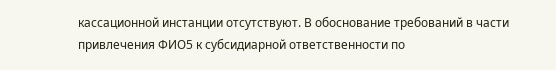кассационной инстанции отсутствуют. В обоснование требований в части привлечения ФИО5 к субсидиарной ответственности по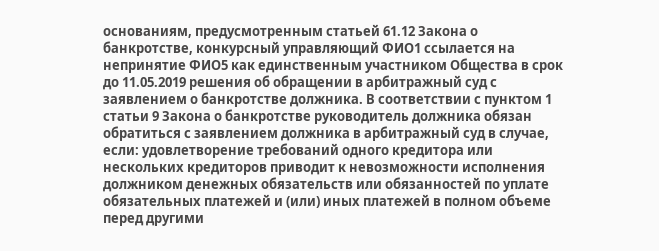основаниям, предусмотренным статьей 61.12 Закона о банкротстве, конкурсный управляющий ФИО1 ссылается на непринятие ФИО5 как единственным участником Общества в срок до 11.05.2019 решения об обращении в арбитражный суд с заявлением о банкротстве должника. В соответствии с пунктом 1 статьи 9 Закона о банкротстве руководитель должника обязан обратиться с заявлением должника в арбитражный суд в случае, если: удовлетворение требований одного кредитора или нескольких кредиторов приводит к невозможности исполнения должником денежных обязательств или обязанностей по уплате обязательных платежей и (или) иных платежей в полном объеме перед другими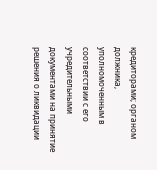кредиторами; органом должника, уполномоченным в соответствии с его учредительными документами на принятие решения о ликвидации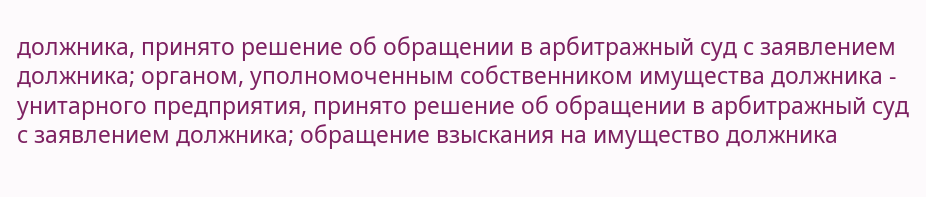должника, принято решение об обращении в арбитражный суд с заявлением должника; органом, уполномоченным собственником имущества должника - унитарного предприятия, принято решение об обращении в арбитражный суд с заявлением должника; обращение взыскания на имущество должника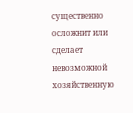существенно осложнит или сделает невозможной хозяйственную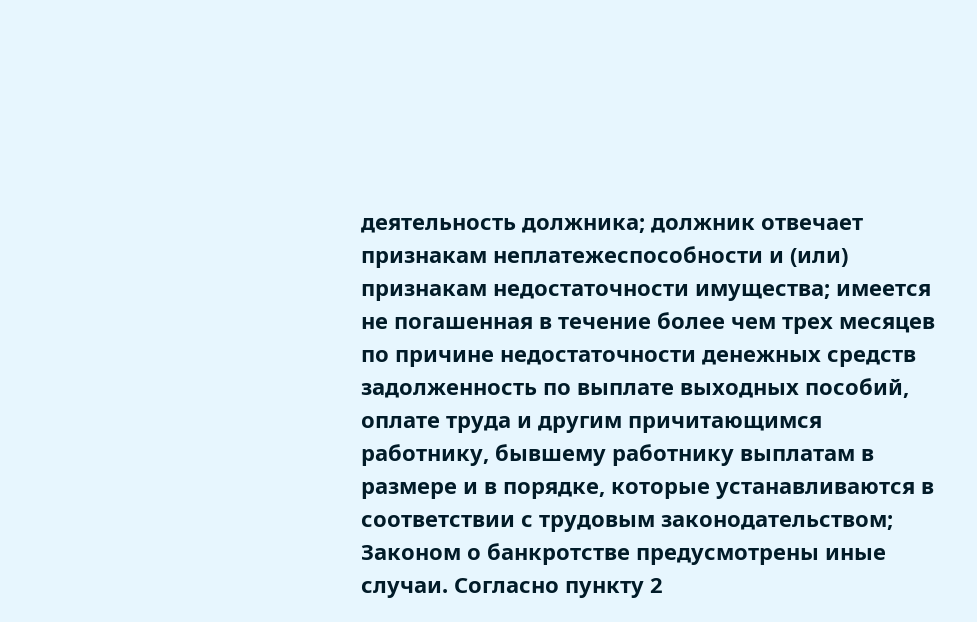деятельность должника; должник отвечает признакам неплатежеспособности и (или) признакам недостаточности имущества; имеется не погашенная в течение более чем трех месяцев по причине недостаточности денежных средств задолженность по выплате выходных пособий, оплате труда и другим причитающимся работнику, бывшему работнику выплатам в размере и в порядке, которые устанавливаются в соответствии с трудовым законодательством; Законом о банкротстве предусмотрены иные случаи. Согласно пункту 2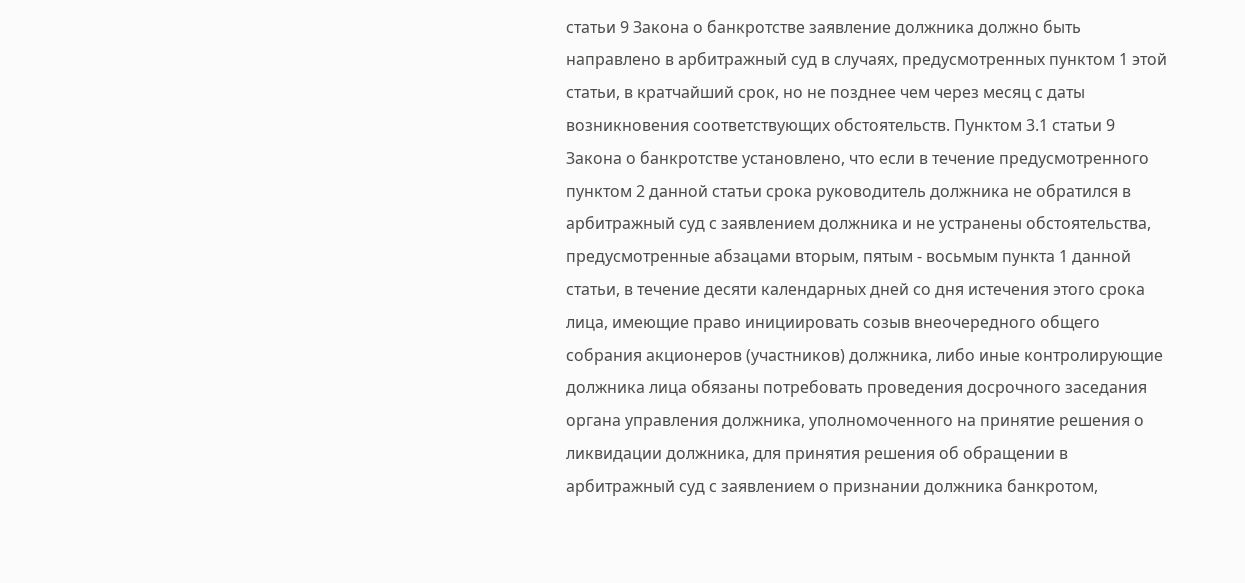статьи 9 Закона о банкротстве заявление должника должно быть направлено в арбитражный суд в случаях, предусмотренных пунктом 1 этой статьи, в кратчайший срок, но не позднее чем через месяц с даты возникновения соответствующих обстоятельств. Пунктом 3.1 статьи 9 Закона о банкротстве установлено, что если в течение предусмотренного пунктом 2 данной статьи срока руководитель должника не обратился в арбитражный суд с заявлением должника и не устранены обстоятельства, предусмотренные абзацами вторым, пятым - восьмым пункта 1 данной статьи, в течение десяти календарных дней со дня истечения этого срока лица, имеющие право инициировать созыв внеочередного общего собрания акционеров (участников) должника, либо иные контролирующие должника лица обязаны потребовать проведения досрочного заседания органа управления должника, уполномоченного на принятие решения о ликвидации должника, для принятия решения об обращении в арбитражный суд с заявлением о признании должника банкротом,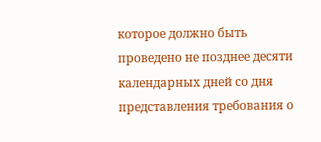которое должно быть проведено не позднее десяти календарных дней со дня представления требования о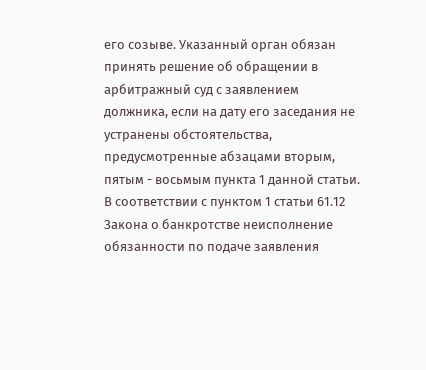его созыве. Указанный орган обязан принять решение об обращении в арбитражный суд с заявлением должника, если на дату его заседания не устранены обстоятельства, предусмотренные абзацами вторым, пятым - восьмым пункта 1 данной статьи. В соответствии с пунктом 1 статьи 61.12 Закона о банкротстве неисполнение обязанности по подаче заявления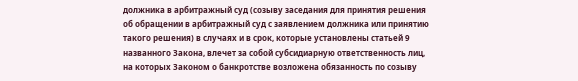должника в арбитражный суд (созыву заседания для принятия решения об обращении в арбитражный суд с заявлением должника или принятию такого решения) в случаях и в срок, которые установлены статьей 9 названного Закона, влечет за собой субсидиарную ответственность лиц, на которых Законом о банкротстве возложена обязанность по созыву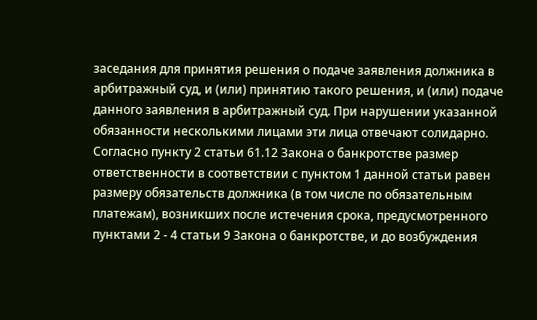заседания для принятия решения о подаче заявления должника в арбитражный суд, и (или) принятию такого решения, и (или) подаче данного заявления в арбитражный суд. При нарушении указанной обязанности несколькими лицами эти лица отвечают солидарно. Согласно пункту 2 статьи 61.12 Закона о банкротстве размер ответственности в соответствии с пунктом 1 данной статьи равен размеру обязательств должника (в том числе по обязательным платежам), возникших после истечения срока, предусмотренного пунктами 2 - 4 статьи 9 Закона о банкротстве, и до возбуждения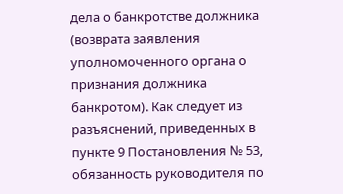дела о банкротстве должника (возврата заявления уполномоченного органа о признания должника банкротом). Как следует из разъяснений, приведенных в пункте 9 Постановления № 53, обязанность руководителя по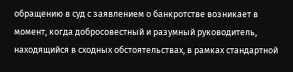обращению в суд с заявлением о банкротстве возникает в момент, когда добросовестный и разумный руководитель, находящийся в сходных обстоятельствах, в рамках стандартной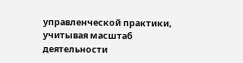управленческой практики, учитывая масштаб деятельности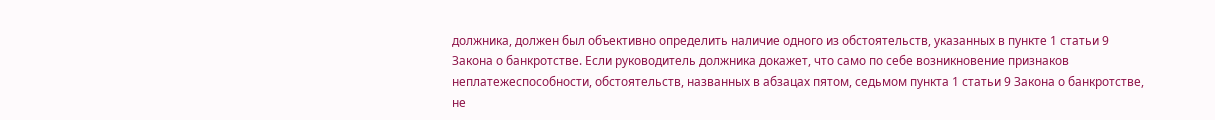должника, должен был объективно определить наличие одного из обстоятельств, указанных в пункте 1 статьи 9 Закона о банкротстве. Если руководитель должника докажет, что само по себе возникновение признаков неплатежеспособности, обстоятельств, названных в абзацах пятом, седьмом пункта 1 статьи 9 Закона о банкротстве, не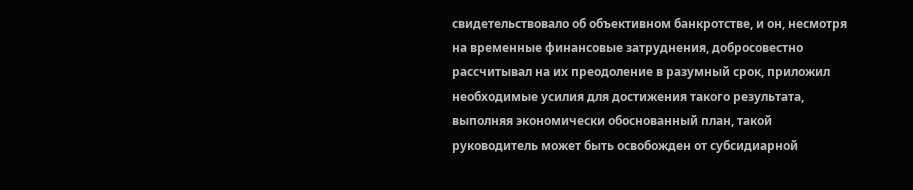свидетельствовало об объективном банкротстве, и он, несмотря на временные финансовые затруднения, добросовестно рассчитывал на их преодоление в разумный срок, приложил необходимые усилия для достижения такого результата, выполняя экономически обоснованный план, такой руководитель может быть освобожден от субсидиарной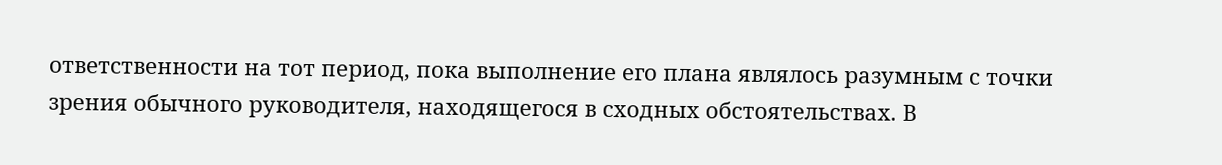ответственности на тот период, пока выполнение его плана являлось разумным с точки зрения обычного руководителя, находящегося в сходных обстоятельствах. В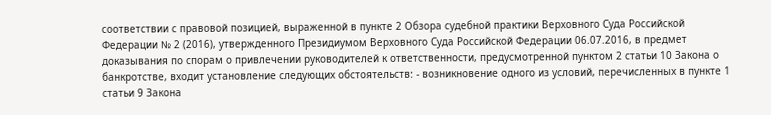соответствии с правовой позицией, выраженной в пункте 2 Обзора судебной практики Верховного Суда Российской Федерации № 2 (2016), утвержденного Президиумом Верховного Суда Российской Федерации 06.07.2016, в предмет доказывания по спорам о привлечении руководителей к ответственности, предусмотренной пунктом 2 статьи 10 Закона о банкротстве, входит установление следующих обстоятельств: - возникновение одного из условий, перечисленных в пункте 1 статьи 9 Закона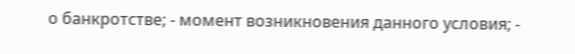о банкротстве; - момент возникновения данного условия; -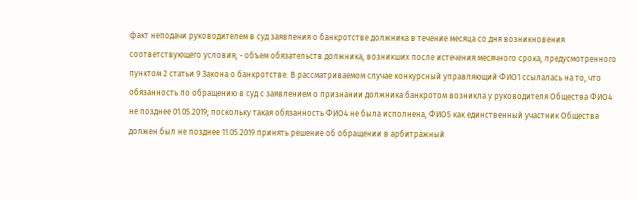факт неподачи руководителем в суд заявления о банкротстве должника в течение месяца со дня возникновения соответствующего условия; - объем обязательств должника, возникших после истечения месячного срока, предусмотренного пунктом 2 статьи 9 Закона о банкротстве. В рассматриваемом случае конкурсный управляющий ФИО1 ссылалась на то, что обязанность по обращению в суд с заявлением о признании должника банкротом возникла у руководителя Общества ФИО4 не позднее 01.05.2019; поскольку такая обязанность ФИО4 не была исполнена, ФИО5 как единственный участник Общества должен был не позднее 11.05.2019 принять решение об обращении в арбитражный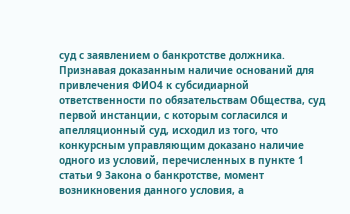суд с заявлением о банкротстве должника. Признавая доказанным наличие оснований для привлечения ФИО4 к субсидиарной ответственности по обязательствам Общества, суд первой инстанции, с которым согласился и апелляционный суд, исходил из того, что конкурсным управляющим доказано наличие одного из условий, перечисленных в пункте 1 статьи 9 Закона о банкротстве, момент возникновения данного условия, а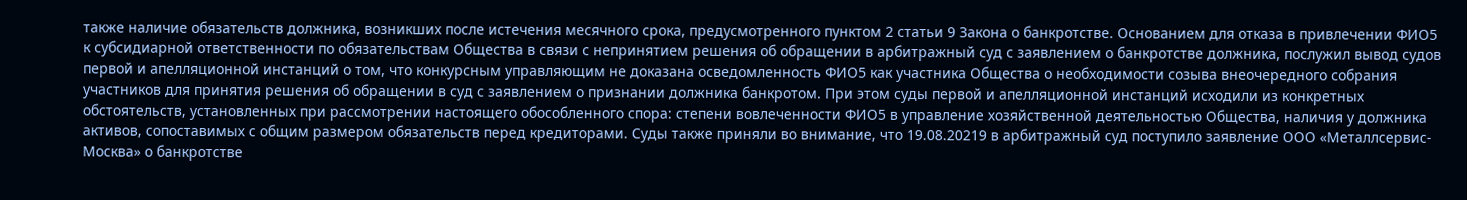также наличие обязательств должника, возникших после истечения месячного срока, предусмотренного пунктом 2 статьи 9 Закона о банкротстве. Основанием для отказа в привлечении ФИО5 к субсидиарной ответственности по обязательствам Общества в связи с непринятием решения об обращении в арбитражный суд с заявлением о банкротстве должника, послужил вывод судов первой и апелляционной инстанций о том, что конкурсным управляющим не доказана осведомленность ФИО5 как участника Общества о необходимости созыва внеочередного собрания участников для принятия решения об обращении в суд с заявлением о признании должника банкротом. При этом суды первой и апелляционной инстанций исходили из конкретных обстоятельств, установленных при рассмотрении настоящего обособленного спора: степени вовлеченности ФИО5 в управление хозяйственной деятельностью Общества, наличия у должника активов, сопоставимых с общим размером обязательств перед кредиторами. Суды также приняли во внимание, что 19.08.20219 в арбитражный суд поступило заявление ООО «Металлсервис-Москва» о банкротстве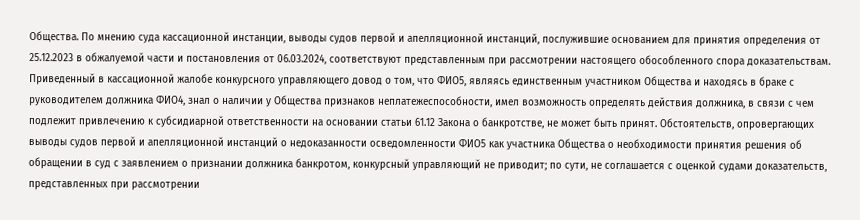Общества. По мнению суда кассационной инстанции, выводы судов первой и апелляционной инстанций, послужившие основанием для принятия определения от 25.12.2023 в обжалуемой части и постановления от 06.03.2024, соответствуют представленным при рассмотрении настоящего обособленного спора доказательствам. Приведенный в кассационной жалобе конкурсного управляющего довод о том, что ФИО5, являясь единственным участником Общества и находясь в браке с руководителем должника ФИО4, знал о наличии у Общества признаков неплатежеспособности, имел возможность определять действия должника, в связи с чем подлежит привлечению к субсидиарной ответственности на основании статьи 61.12 Закона о банкротстве, не может быть принят. Обстоятельств, опровергающих выводы судов первой и апелляционной инстанций о недоказанности осведомленности ФИО5 как участника Общества о необходимости принятия решения об обращении в суд с заявлением о признании должника банкротом, конкурсный управляющий не приводит; по сути, не соглашается с оценкой судами доказательств, представленных при рассмотрении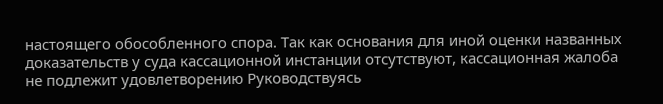настоящего обособленного спора. Так как основания для иной оценки названных доказательств у суда кассационной инстанции отсутствуют, кассационная жалоба не подлежит удовлетворению Руководствуясь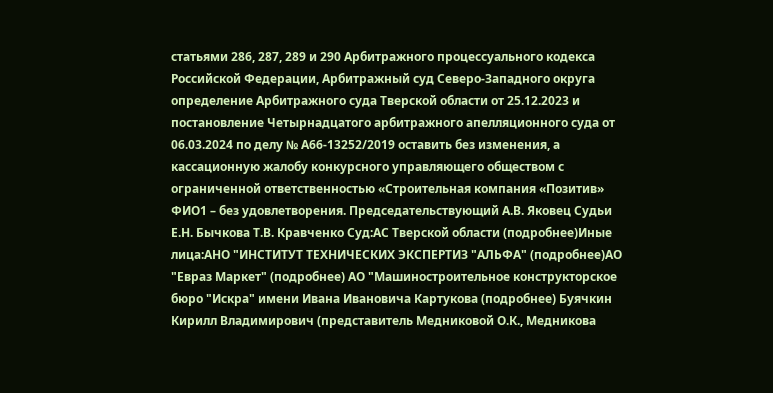статьями 286, 287, 289 и 290 Арбитражного процессуального кодекса Российской Федерации, Арбитражный суд Северо-Западного округа определение Арбитражного суда Тверской области от 25.12.2023 и постановление Четырнадцатого арбитражного апелляционного суда от 06.03.2024 по делу № А66-13252/2019 оставить без изменения, а кассационную жалобу конкурсного управляющего обществом с ограниченной ответственностью «Строительная компания «Позитив» ФИО1 – без удовлетворения. Председательствующий А.В. Яковец Судьи Е.Н. Бычкова Т.В. Кравченко Суд:АС Тверской области (подробнее)Иные лица:АНО "ИНСТИТУТ ТЕХНИЧЕСКИХ ЭКСПЕРТИЗ "АЛЬФА" (подробнее)АО "Евраз Маркет" (подробнее) АО "Машиностроительное конструкторское бюро "Искра" имени Ивана Ивановича Картукова (подробнее) Буячкин Кирилл Владимирович (представитель Медниковой О.К., Медникова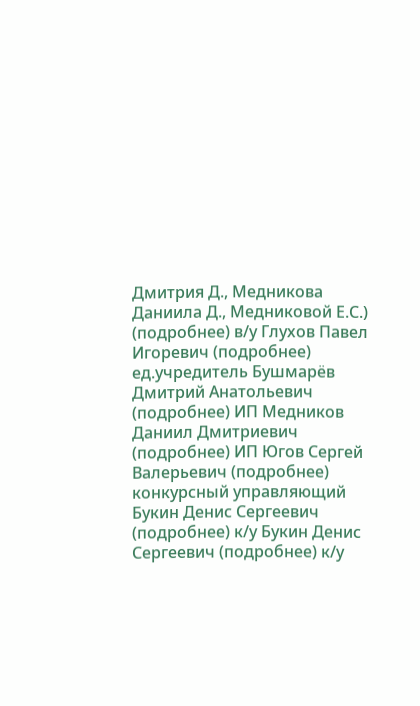Дмитрия Д., Медникова Даниила Д., Медниковой Е.С.) (подробнее) в/у Глухов Павел Игоревич (подробнее) ед.учредитель Бушмарёв Дмитрий Анатольевич (подробнее) ИП Медников Даниил Дмитриевич (подробнее) ИП Югов Сергей Валерьевич (подробнее) конкурсный управляющий Букин Денис Сергеевич (подробнее) к/у Букин Денис Сергеевич (подробнее) к/у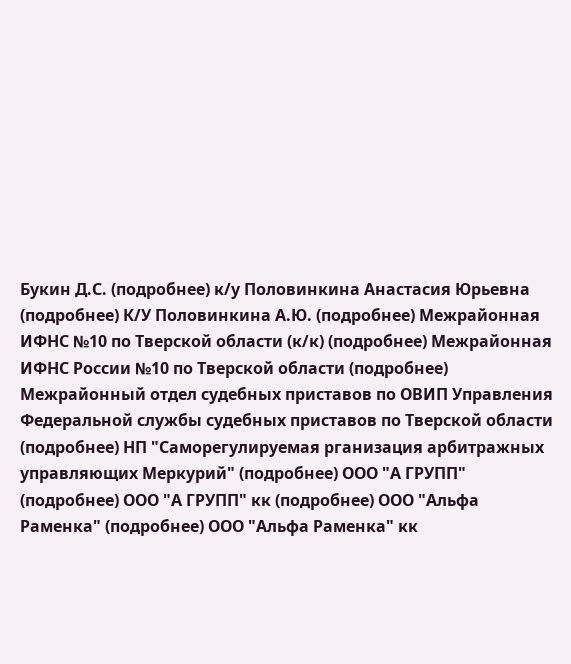Букин Д.С. (подробнее) к/у Половинкина Анастасия Юрьевна (подробнее) К/У Половинкина А.Ю. (подробнее) Межрайонная ИФНС №10 по Тверской области (к/к) (подробнее) Межрайонная ИФНС России №10 по Тверской области (подробнее) Межрайонный отдел судебных приставов по ОВИП Управления Федеральной службы судебных приставов по Тверской области (подробнее) НП "Саморегулируемая рганизация арбитражных управляющих Меркурий" (подробнее) ООО "А ГРУПП" (подробнее) ООО "А ГРУПП" кк (подробнее) ООО "Альфа Раменка" (подробнее) ООО "Альфа Раменка" кк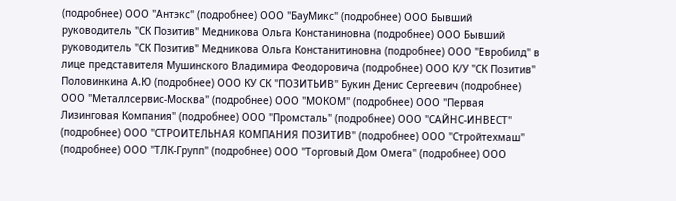(подробнее) ООО "Антэкс" (подробнее) ООО "БауМикс" (подробнее) ООО Бывший руководитель "СК Позитив" Медникова Ольга Констаниновна (подробнее) ООО Бывший руководитель "СК Позитив" Медникова Ольга Констанитиновна (подробнее) ООО "Евробилд" в лице представителя Мушинского Владимира Феодоровича (подробнее) ООО К/У "СК Позитив" Половинкина А.Ю (подробнее) ООО КУ СК "ПОЗИТЬИВ" Букин Денис Сергеевич (подробнее) ООО "Металлсервис-Москва" (подробнее) ООО "МОКОМ" (подробнее) ООО "Первая Лизинговая Компания" (подробнее) ООО "Промсталь" (подробнее) ООО "САЙНС-ИНВЕСТ" (подробнее) ООО "СТРОИТЕЛЬНАЯ КОМПАНИЯ ПОЗИТИВ" (подробнее) ООО "Стройтехмаш" (подробнее) ООО "ТЛК-Групп" (подробнее) ООО "Торговый Дом Омега" (подробнее) ООО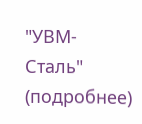"УВМ-Сталь" (подробнее)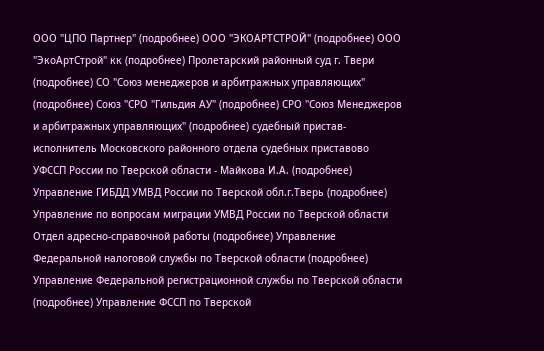ООО "ЦПО Партнер" (подробнее) ООО "ЭКОАРТСТРОЙ" (подробнее) ООО "ЭкоАртСтрой" кк (подробнее) Пролетарский районный суд г. Твери (подробнее) СО "Союз менеджеров и арбитражных управляющих" (подробнее) Союз "СРО "Гильдия АУ" (подробнее) СРО "Союз Менеджеров и арбитражных управляющих" (подробнее) судебный пристав-исполнитель Московского районного отдела судебных приставово УФССП России по Тверской области - Майкова И.А. (подробнее) Управление ГИБДД УМВД России по Тверской обл.г.Тверь (подробнее) Управление по вопросам миграции УМВД России по Тверской области Отдел адресно-справочной работы (подробнее) Управление Федеральной налоговой службы по Тверской области (подробнее) Управление Федеральной регистрационной службы по Тверской области (подробнее) Управление ФССП по Тверской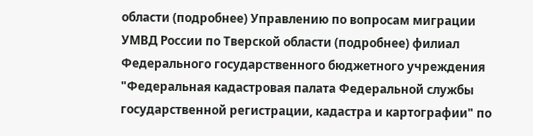области (подробнее) Управлению по вопросам миграции УМВД России по Тверской области (подробнее) филиал Федерального государственного бюджетного учреждения "Федеральная кадастровая палата Федеральной службы государственной регистрации, кадастра и картографии" по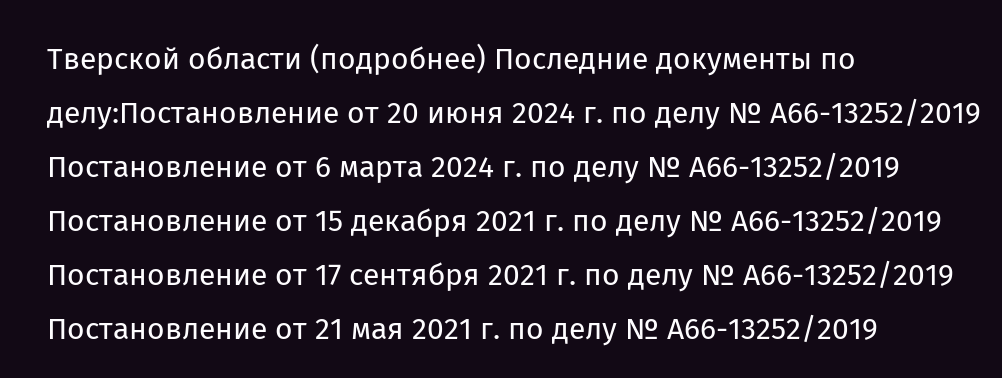Тверской области (подробнее) Последние документы по делу:Постановление от 20 июня 2024 г. по делу № А66-13252/2019 Постановление от 6 марта 2024 г. по делу № А66-13252/2019 Постановление от 15 декабря 2021 г. по делу № А66-13252/2019 Постановление от 17 сентября 2021 г. по делу № А66-13252/2019 Постановление от 21 мая 2021 г. по делу № А66-13252/2019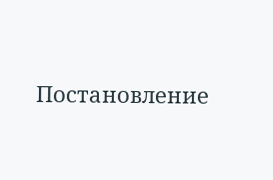Постановление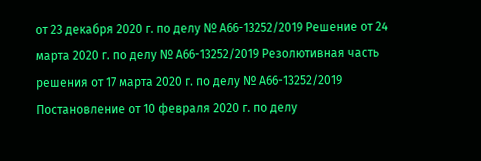от 23 декабря 2020 г. по делу № А66-13252/2019 Решение от 24 марта 2020 г. по делу № А66-13252/2019 Резолютивная часть решения от 17 марта 2020 г. по делу № А66-13252/2019 Постановление от 10 февраля 2020 г. по делу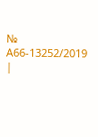№ А66-13252/2019 |